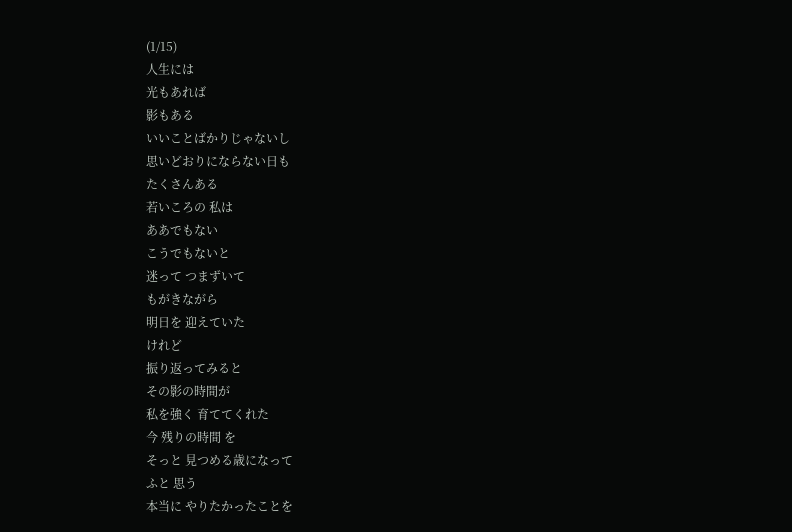(1/15)
人生には
光もあれば
影もある
いいことばかりじゃないし
思いどおりにならない日も
たくさんある
若いころの 私は
ああでもない
こうでもないと
迷って つまずいて
もがきながら
明日を 迎えていた
けれど
振り返ってみると
その影の時間が
私を強く 育ててくれた
今 残りの時間 を
そっと 見つめる歳になって
ふと 思う
本当に やりたかったことを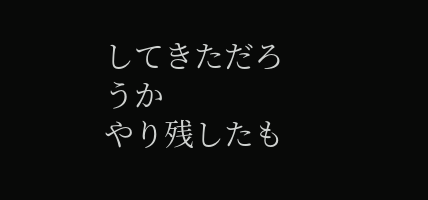してきただろうか
やり残したも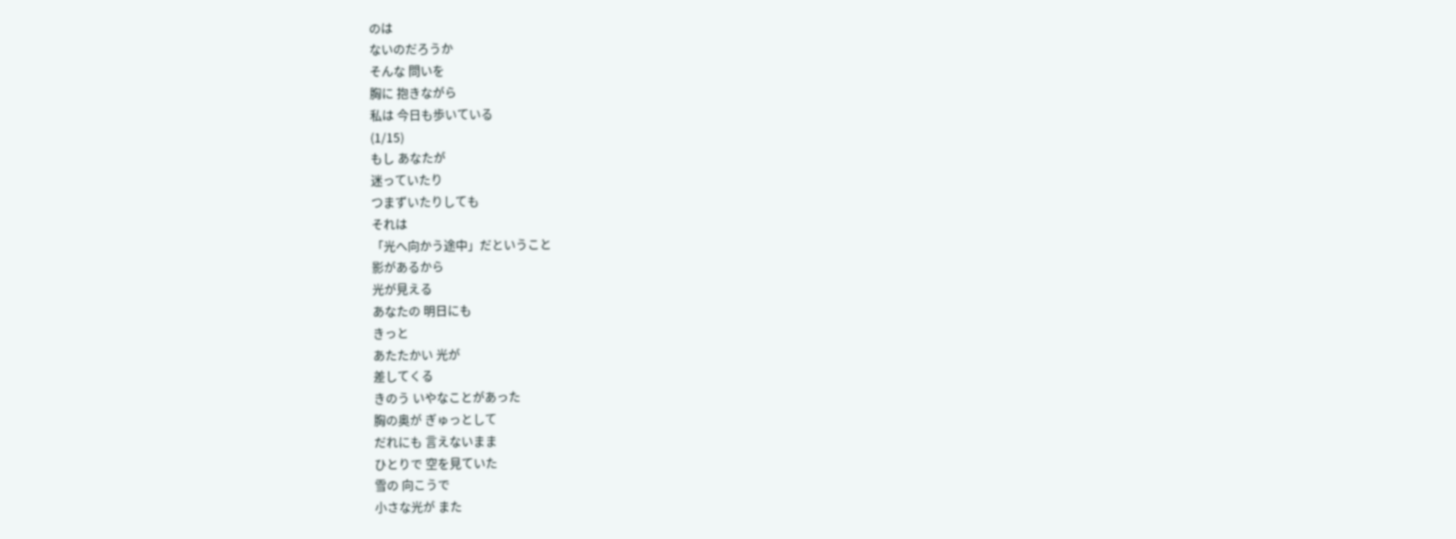のは
ないのだろうか
そんな 問いを
胸に 抱きながら
私は 今日も歩いている
(1/15)
もし あなたが
迷っていたり
つまずいたりしても
それは
「光へ向かう途中」だということ
影があるから
光が見える
あなたの 明日にも
きっと
あたたかい 光が
差してくる
きのう いやなことがあった
胸の奥が ぎゅっとして
だれにも 言えないまま
ひとりで 空を見ていた
雪の 向こうで
小さな光が また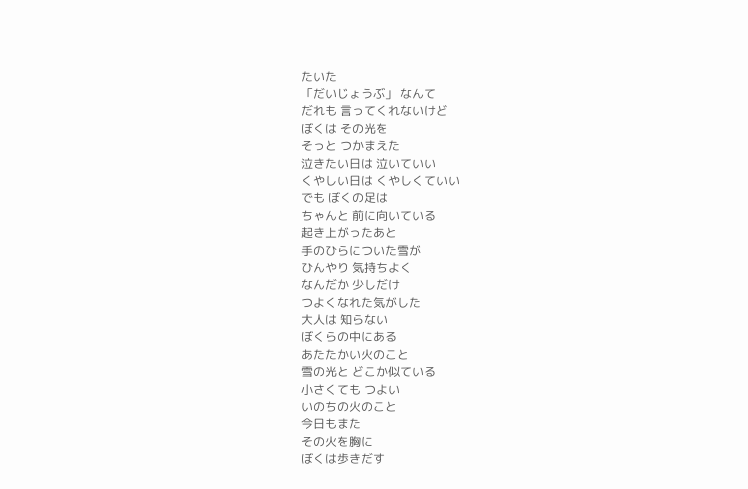たいた
「だいじょうぶ」 なんて
だれも 言ってくれないけど
ぼくは その光を
そっと つかまえた
泣きたい日は 泣いていい
くやしい日は くやしくていい
でも ぼくの足は
ちゃんと 前に向いている
起き上がったあと
手のひらについた雪が
ひんやり 気持ちよく
なんだか 少しだけ
つよくなれた気がした
大人は 知らない
ぼくらの中にある
あたたかい火のこと
雪の光と どこか似ている
小さくても つよい
いのちの火のこと
今日もまた
その火を胸に
ぼくは歩きだす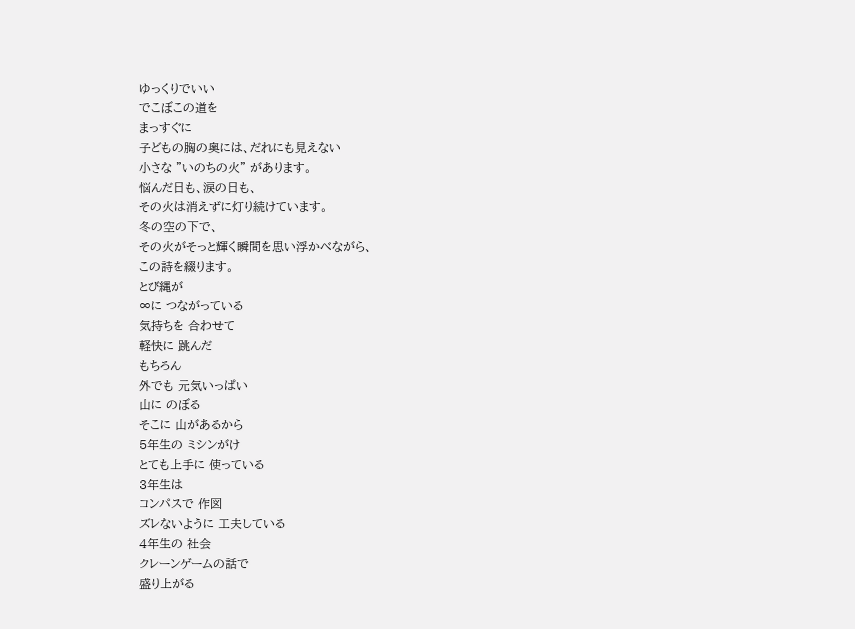ゆっくりでいい
でこぼこの道を
まっすぐに
子どもの胸の奥には、だれにも見えない
小さな "いのちの火" があります。
悩んだ日も、涙の日も、
その火は消えずに灯り続けています。
冬の空の下で、
その火がそっと輝く瞬間を思い浮かべながら、
この詩を綴ります。
とび縄が
∞に つながっている
気持ちを 合わせて
軽快に 跳んだ
もちろん
外でも 元気いっぱい
山に のぼる
そこに 山があるから
5年生の ミシンがけ
とても上手に 使っている
3年生は
コンパスで 作図
ズレないように 工夫している
4年生の 社会
クレーンゲームの話で
盛り上がる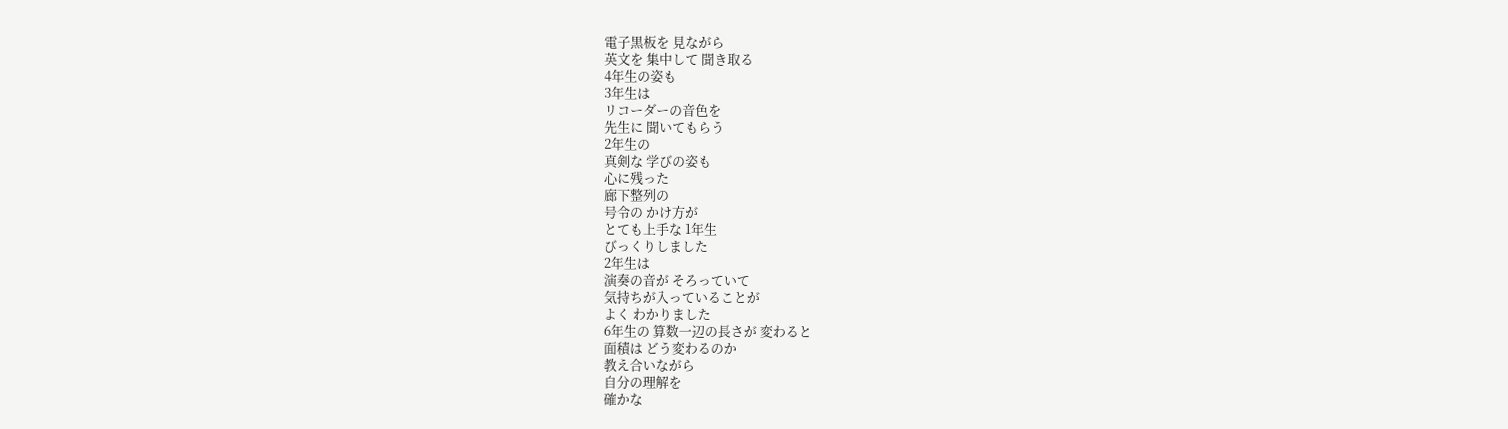電子黒板を 見ながら
英文を 集中して 聞き取る
4年生の姿も
3年生は
リコーダーの音色を
先生に 聞いてもらう
2年生の
真剣な 学びの姿も
心に残った
廊下整列の
号令の かけ方が
とても上手な 1年生
びっくりしました
2年生は
演奏の音が そろっていて
気持ちが入っていることが
よく わかりました
6年生の 算数一辺の長さが 変わると
面積は どう変わるのか
教え合いながら
自分の理解を
確かな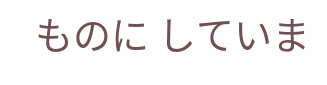ものに していま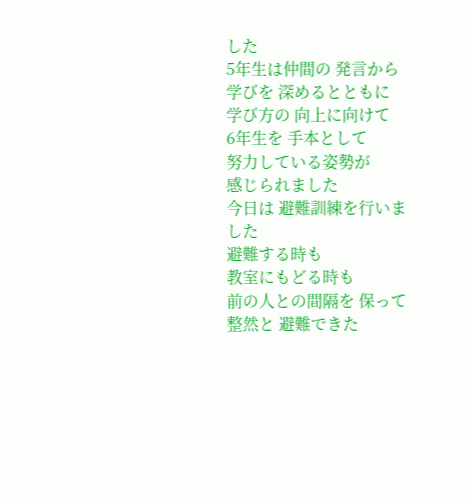した
5年生は仲間の 発言から
学びを 深めるとともに
学び方の 向上に向けて
6年生を 手本として
努力している姿勢が
感じられました
今日は 避難訓練を行いました
避難する時も
教室にもどる時も
前の人との間隔を 保って
整然と 避難できた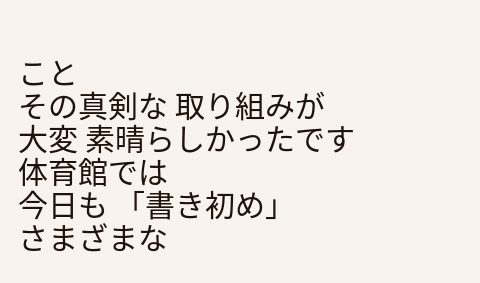こと
その真剣な 取り組みが
大変 素晴らしかったです
体育館では
今日も 「書き初め」
さまざまな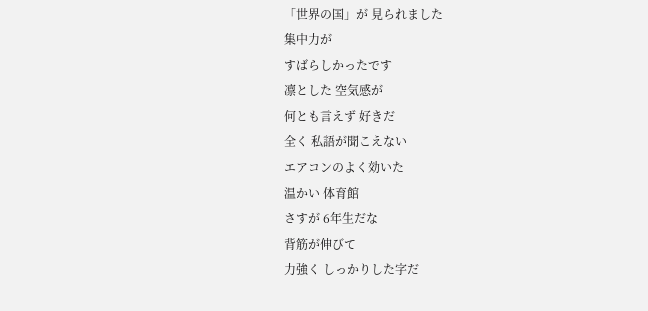「世界の国」が 見られました
集中力が
すばらしかったです
凛とした 空気感が
何とも言えず 好きだ
全く 私語が聞こえない
エアコンのよく効いた
温かい 体育館
さすが 6年生だな
背筋が伸びて
力強く しっかりした字だ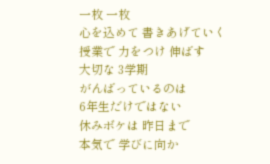一枚 一枚
心を込めて 書きあげていく
授業で 力をつけ 伸ばす
大切な 3学期
がんばっているのは
6年生だけではない
休みボケは 昨日まで
本気で 学びに向か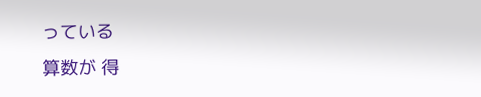っている
算数が 得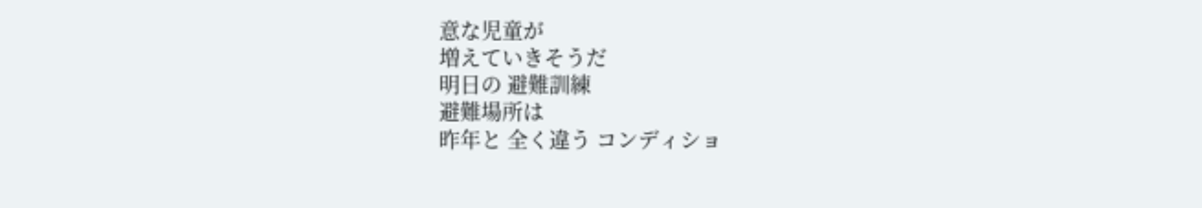意な児童が
増えていきそうだ
明日の 避難訓練
避難場所は
昨年と 全く違う コンディショ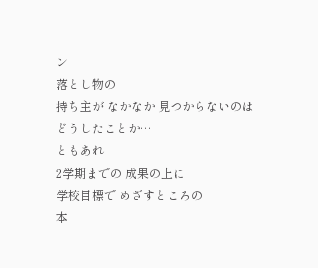ン
落とし物の
持ち主が なかなか 見つからないのは
どうしたことか…
ともあれ
2学期までの 成果の上に
学校目標で めざすところの
本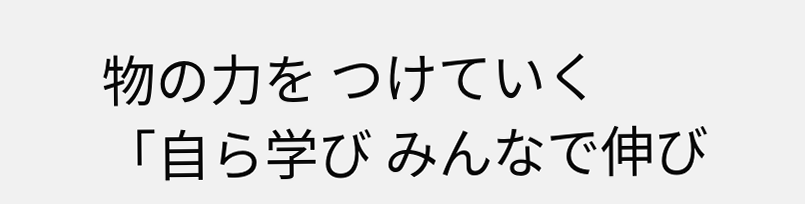物の力を つけていく
「自ら学び みんなで伸び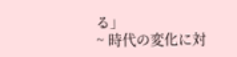る」
~ 時代の変化に対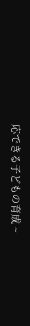応できる子どもの育成 ~